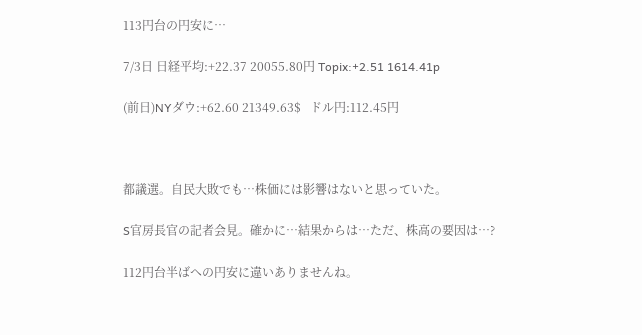113円台の円安に…

7/3日 日経平均:+22.37 20055.80円 Topix:+2.51 1614.41p

(前日)NYダウ:+62.60 21349.63$   ドル円:112.45円



都議選。自民大敗でも…株価には影響はないと思っていた。

S官房長官の記者会見。確かに…結果からは…ただ、株高の要因は…?

112円台半ばへの円安に違いありませんね。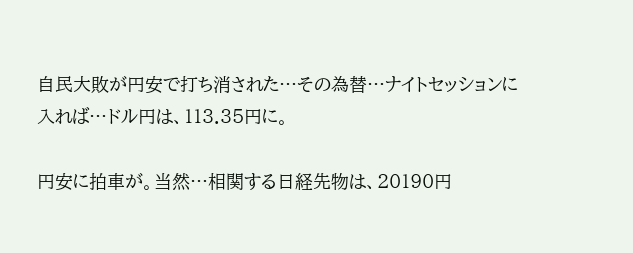自民大敗が円安で打ち消された…その為替…ナイトセッションに入れば…ドル円は、113.35円に。

円安に拍車が。当然…相関する日経先物は、20190円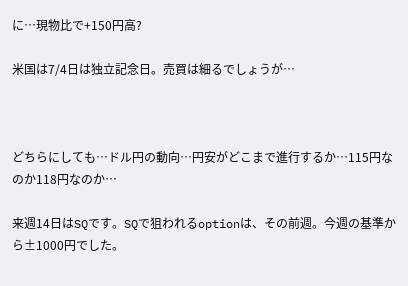に…現物比で+150円高?

米国は7/4日は独立記念日。売買は細るでしょうが…



どちらにしても…ドル円の動向…円安がどこまで進行するか…115円なのか118円なのか…

来週14日はSQです。SQで狙われるoptionは、その前週。今週の基準から±1000円でした。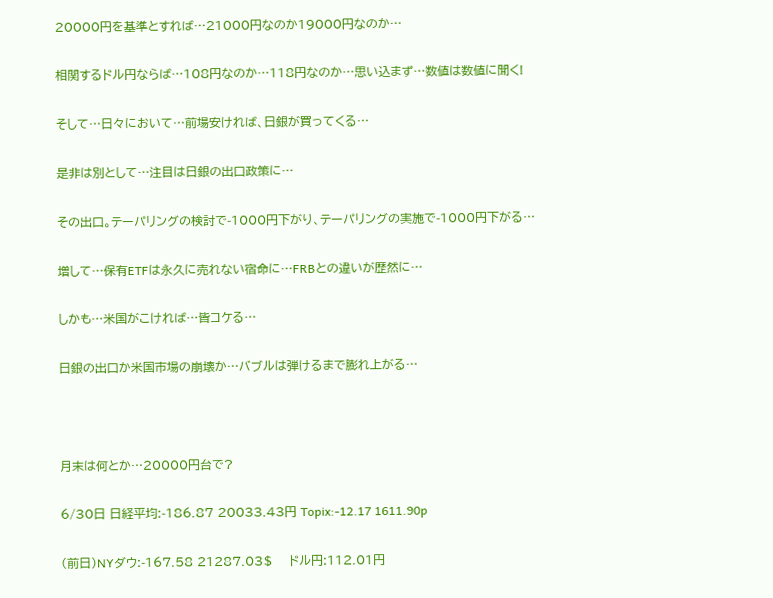20000円を基準とすれば…21000円なのか19000円なのか…

相関するドル円ならば…108円なのか…118円なのか…思い込まず…数値は数値に聞く!

そして…日々において…前場安ければ、日銀が買ってくる…

是非は別として…注目は日銀の出口政策に…

その出口。テーパリングの検討で-1000円下がり、テーパリングの実施で-1000円下がる…

増して…保有ETFは永久に売れない宿命に…FRBとの違いが歴然に…

しかも…米国がこければ…皆コケる…

日銀の出口か米国市場の崩壊か…バブルは弾けるまで膨れ上がる…



月末は何とか…20000円台で?

6/30日 日経平均:-186.87 20033.43円 Topix:-12.17 1611.90p

(前日)NYダウ:-167.58 21287.03$    ドル円:112.01円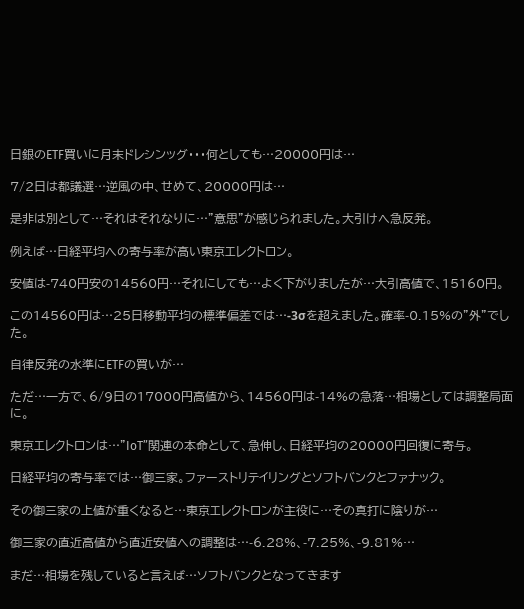日銀のETF買いに月末ドレシンッグ・・・何としても…20000円は…

7/2日は都議選…逆風の中、せめて、20000円は…

是非は別として…それはそれなりに…”意思”が感じられました。大引けへ急反発。

例えば…日経平均への寄与率が高い東京エレクトロン。

安値は-740円安の14560円…それにしても…よく下がりましたが…大引高値で、15160円。

この14560円は…25日移動平均の標準偏差では…-3σを超えました。確率-0.15%の”外”でした。

自律反発の水準にETFの買いが…

ただ…一方で、6/9日の17000円高値から、14560円は-14%の急落…相場としては調整局面に。

東京エレクトロンは…”IoT”関連の本命として、急伸し、日経平均の20000円回復に寄与。

日経平均の寄与率では…御三家。ファーストリテイリングとソフトバンクとファナック。

その御三家の上値が重くなると…東京エレクトロンが主役に…その真打に陰りが…

御三家の直近高値から直近安値への調整は…-6.28%、-7.25%、-9.81%…

まだ…相場を残していると言えば…ソフトバンクとなってきます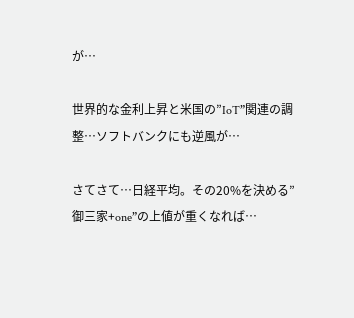が…

世界的な金利上昇と米国の”IoT”関連の調整…ソフトバンクにも逆風が…

さてさて…日経平均。その20%を決める”御三家+one”の上値が重くなれば…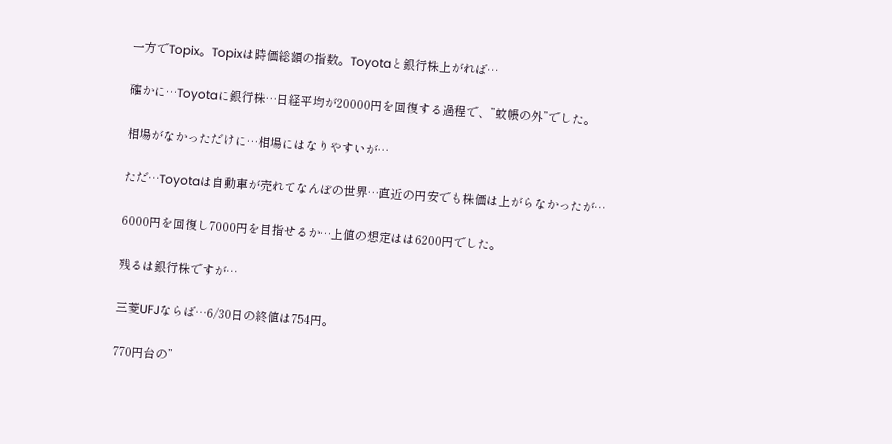一方でTopix。Topixは時価総額の指数。Toyotaと銀行株上がれば…

確かに…Toyotaに銀行株…日経平均が20000円を回復する過程で、”蚊帳の外”でした。

相場がなかっただけに…相場にはなりやすいが…

ただ…Toyotaは自動車が売れてなんぼの世界…直近の円安でも株価は上がらなかったが…

6000円を回復し7000円を目指せるか…上値の想定はは6200円でした。

残るは銀行株ですが…

三菱UFJならば…6/30日の終値は754円。

770円台の”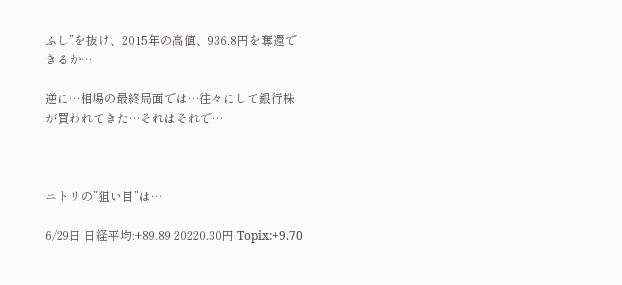ふし”を抜け、2015年の高値、936.8円を奪還できるか…

逆に…相場の最終局面では…往々にして銀行株が買われてきた…それはそれで…



ニトリの”狙い目”は…

6/29日 日経平均:+89.89 20220.30円 Topix:+9.70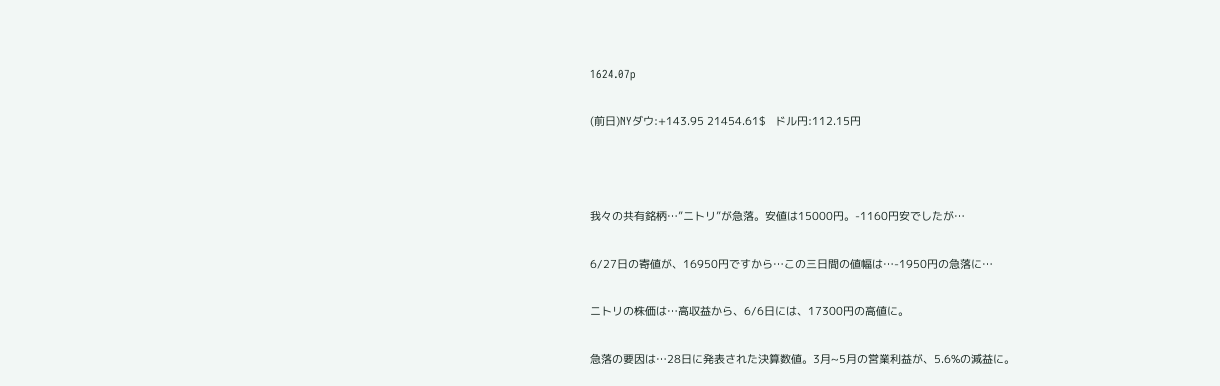1624.07p

(前日)NYダウ:+143.95 21454.61$   ドル円:112.15円



我々の共有銘柄…”ニトリ”が急落。安値は15000円。-1160円安でしたが…

6/27日の寄値が、16950円ですから…この三日間の値幅は…-1950円の急落に…

ニトリの株価は…高収益から、6/6日には、17300円の高値に。

急落の要因は…28日に発表された決算数値。3月~5月の営業利益が、5.6%の減益に。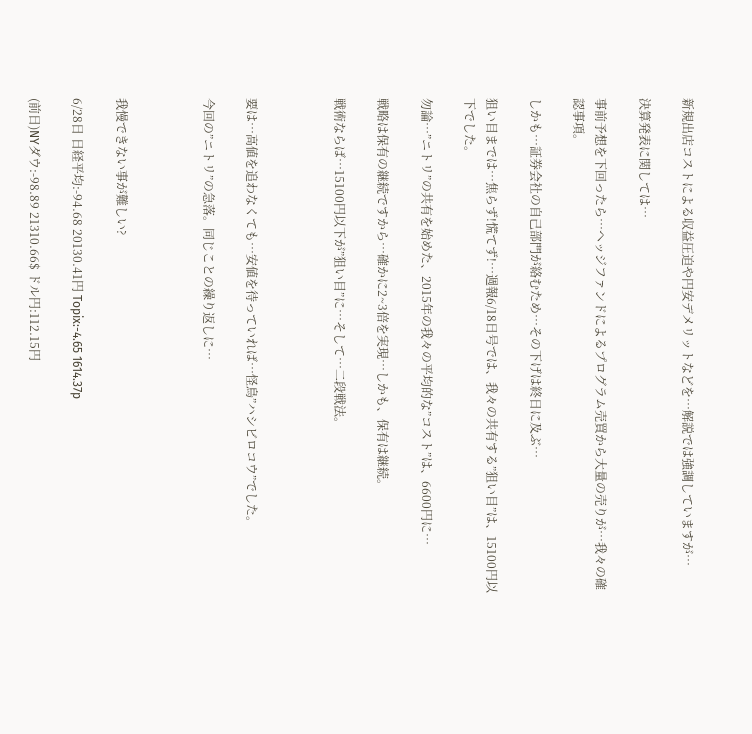新規出店コストによる収益圧迫や円安デメリットなどを…解説では強調していますが…

決算発表に関しては…

事前予想を下回ったら…ヘッジファンドによるプログラム売買から大量の売りが…我々の確認事項。

しかも…証券会社の自己部門が絡むため…その下げは終日に及ぶ…

狙い目までは…焦らず!慌てず!…週報6/18日号では、我々の共有する”狙い目”は、15100円以下でした。

勿論…”ニトリ”の共有を始めた、2015年の我々の平均的な”コスト”は、6600円に…

戦略は保有の継続ですから…確かに2~3倍を実現…しかも、保有は継続。

戦術ならば…15100円以下が”狙い目”に…そして…二段戦法。



要は…高値を追わなくても…安値を待っていれば…怪鳥”ハシビロコウ”でした。

今回の”ニトリ”の急落。同じことの繰り返しに…



我慢できない事が難しい?

6/28日 日経平均:-94.68 20130.41円 Topix:-4.65 1614.37p

(前日)NYダウ:-98.89 21310.66$ ドル円:112.15円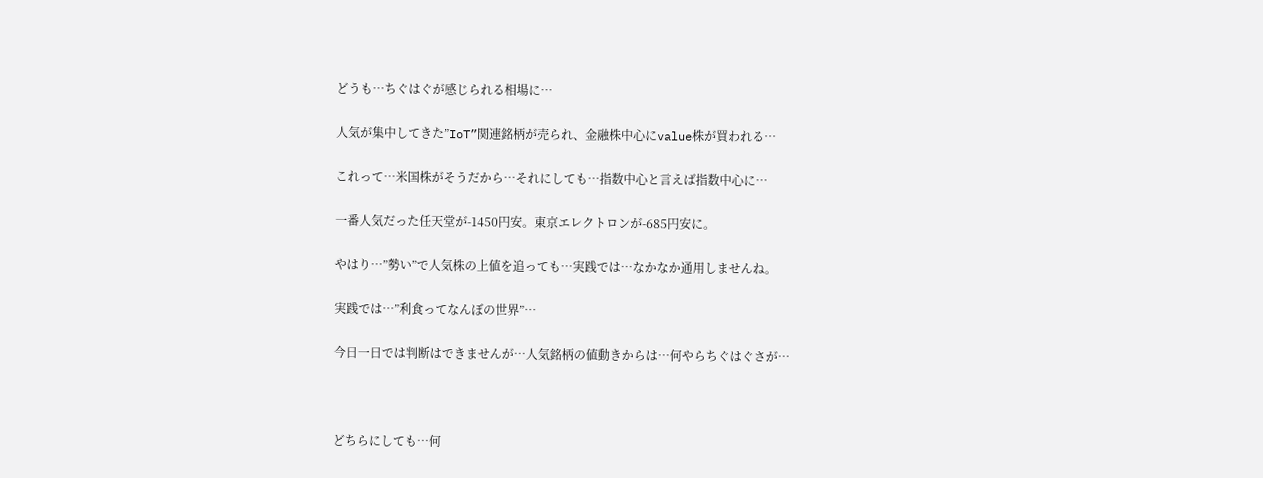どうも…ちぐはぐが感じられる相場に…

人気が集中してきた”IoT”関連銘柄が売られ、金融株中心にvalue株が買われる…

これって…米国株がそうだから…それにしても…指数中心と言えば指数中心に…

一番人気だった任天堂が-1450円安。東京エレクトロンが-685円安に。

やはり…”勢い”で人気株の上値を追っても…実践では…なかなか通用しませんね。

実践では…”利食ってなんぼの世界”…

今日一日では判断はできませんが…人気銘柄の値動きからは…何やらちぐはぐさが…



どちらにしても…何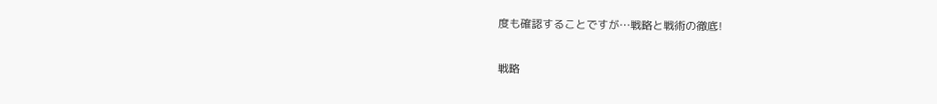度も確認することですが…戦略と戦術の徹底!

戦略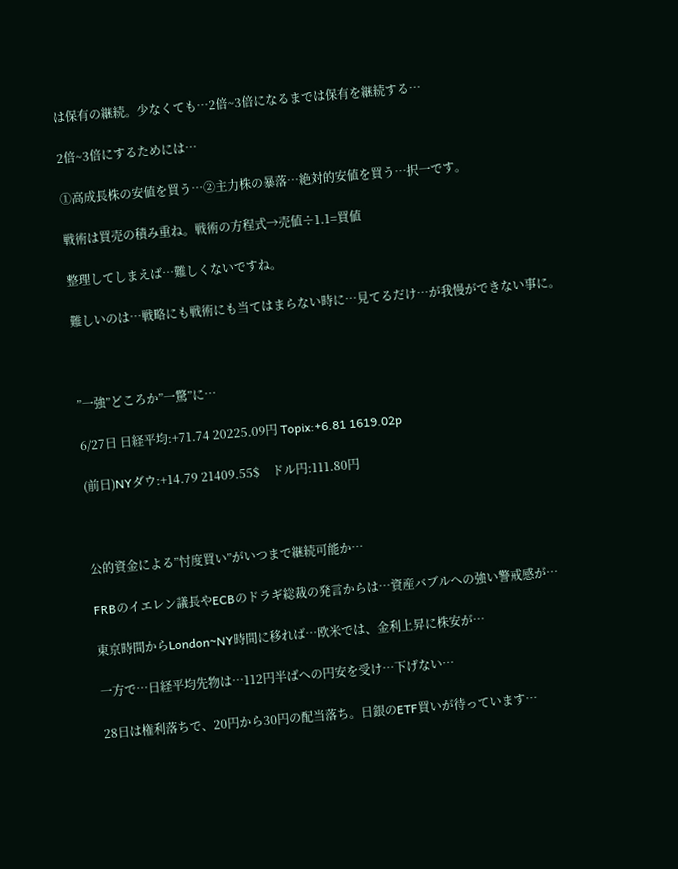は保有の継続。少なくても…2倍~3倍になるまでは保有を継続する…

2倍~3倍にするためには…

①高成長株の安値を買う…②主力株の暴落…絶対的安値を買う…択一です。

戦術は買売の積み重ね。戦術の方程式→売値÷1.1=買値

整理してしまえば…難しくないですね。

難しいのは…戦略にも戦術にも当てはまらない時に…見てるだけ…が我慢ができない事に。



”一強”どころか”一驚”に…

6/27日 日経平均:+71.74 20225.09円 Topix:+6.81 1619.02p

(前日)NYダウ:+14.79 21409.55$    ドル円:111.80円



公的資金による”忖度買い”がいつまで継続可能か…

FRBのイエレン議長やECBのドラギ総裁の発言からは…資産バブルへの強い警戒感が…

東京時間からLondon~NY時間に移れば…欧米では、金利上昇に株安が…

一方で…日経平均先物は…112円半ばへの円安を受け…下げない…

28日は権利落ちで、20円から30円の配当落ち。日銀のETF買いが待っています…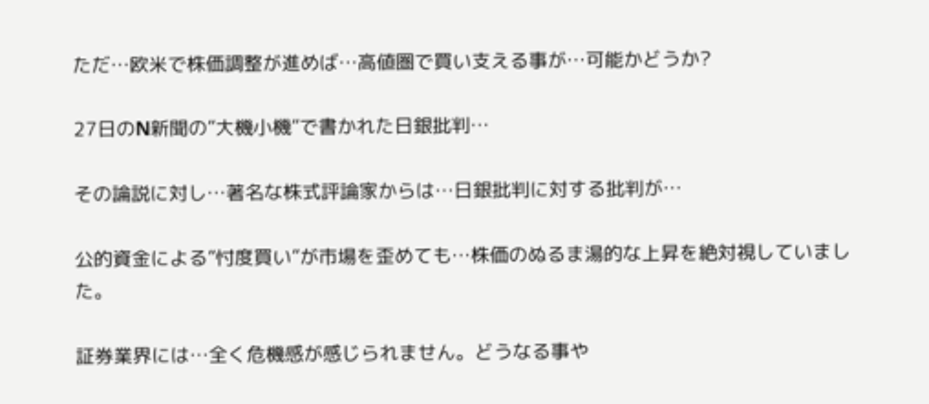ただ…欧米で株価調整が進めば…高値圏で買い支える事が…可能かどうか?

27日のN新聞の”大機小機”で書かれた日銀批判…

その論説に対し…著名な株式評論家からは…日銀批判に対する批判が…

公的資金による”忖度買い”が市場を歪めても…株価のぬるま湯的な上昇を絶対視していました。

証券業界には…全く危機感が感じられません。どうなる事や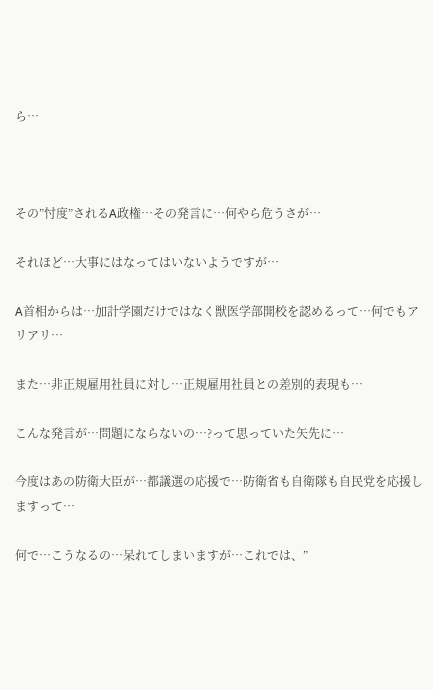ら…



その”忖度”されるA政権…その発言に…何やら危うさが…

それほど…大事にはなってはいないようですが…

A首相からは…加計学園だけではなく獣医学部開校を認めるって…何でもアリアリ…

また…非正規雇用社員に対し…正規雇用社員との差別的表現も…

こんな発言が…問題にならないの…?って思っていた矢先に…

今度はあの防衛大臣が…都議選の応援で…防衛省も自衛隊も自民党を応援しますって…

何で…こうなるの…呆れてしまいますが…これでは、”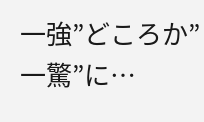一強”どころか”一驚”に…